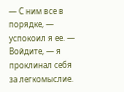— С ним все в порядке, — успокоил я ее. — Войдите, — я проклинал себя за легкомыслие.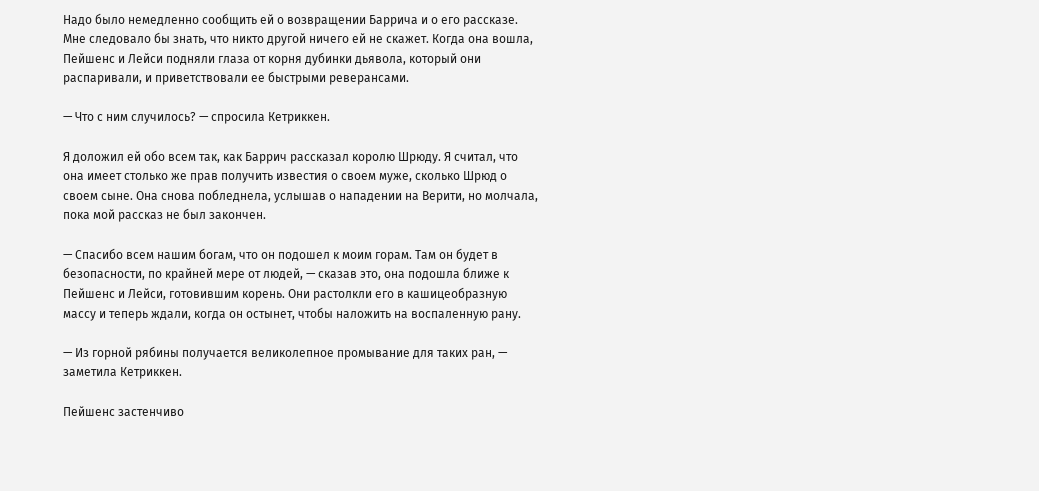Надо было немедленно сообщить ей о возвращении Баррича и о его рассказе. Мне следовало бы знать, что никто другой ничего ей не скажет. Когда она вошла, Пейшенс и Лейси подняли глаза от корня дубинки дьявола, который они распаривали, и приветствовали ее быстрыми реверансами.

— Что с ним случилось? — спросила Кетриккен.

Я доложил ей обо всем так, как Баррич рассказал королю Шрюду. Я считал, что она имеет столько же прав получить известия о своем муже, сколько Шрюд о своем сыне. Она снова побледнела, услышав о нападении на Верити, но молчала, пока мой рассказ не был закончен.

— Спасибо всем нашим богам, что он подошел к моим горам. Там он будет в безопасности, по крайней мере от людей, — сказав это, она подошла ближе к Пейшенс и Лейси, готовившим корень. Они растолкли его в кашицеобразную массу и теперь ждали, когда он остынет, чтобы наложить на воспаленную рану.

— Из горной рябины получается великолепное промывание для таких ран, — заметила Кетриккен.

Пейшенс застенчиво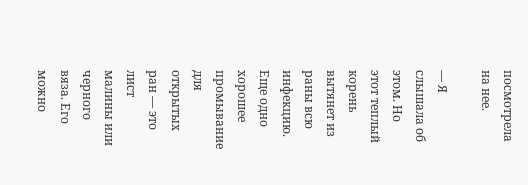посмотрела на нее.

— Я слышала об этом. Но этот теплый корень вытянет из раны всю инфекцию. Еще одно хорошее промывание для открытых ран — это лист малины или черного вяза. Его можно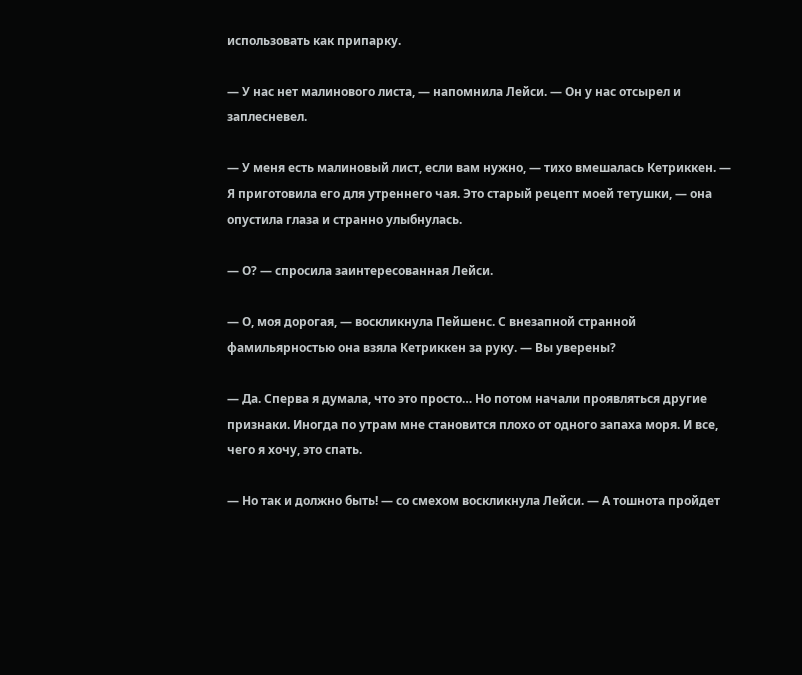использовать как припарку.

— У нас нет малинового листа, — напомнила Лейси. — Он у нас отсырел и заплесневел.

— У меня есть малиновый лист, если вам нужно, — тихо вмешалась Кетриккен. — Я приготовила его для утреннего чая. Это старый рецепт моей тетушки, — она опустила глаза и странно улыбнулась.

— О? — спросила заинтересованная Лейси.

— О, моя дорогая, — воскликнула Пейшенс. С внезапной странной фамильярностью она взяла Кетриккен за руку. — Вы уверены?

— Да. Сперва я думала, что это просто… Но потом начали проявляться другие признаки. Иногда по утрам мне становится плохо от одного запаха моря. И все, чего я хочу, это спать.

— Но так и должно быть! — со смехом воскликнула Лейси. — А тошнота пройдет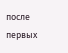после первых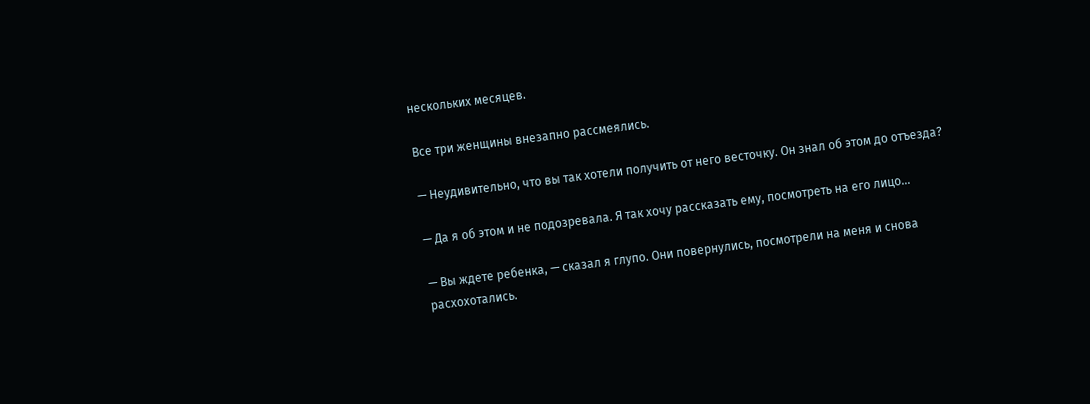нескольких месяцев.

Все три женщины внезапно рассмеялись.

— Неудивительно, что вы так хотели получить от него весточку. Он знал об этом до отъезда?

— Да я об этом и не подозревала. Я так хочу рассказать ему, посмотреть на его лицо…

— Вы ждете ребенка, — сказал я глупо. Они повернулись, посмотрели на меня и снова расхохотались.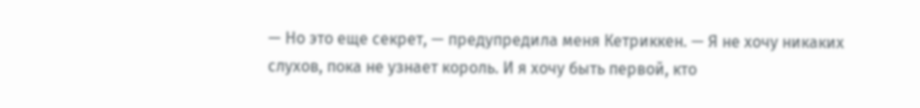— Но это еще секрет, — предупредила меня Кетриккен. — Я не хочу никаких слухов, пока не узнает король. И я хочу быть первой, кто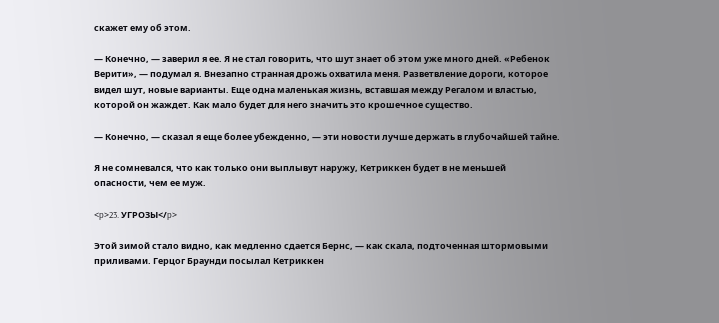скажет ему об этом.

— Конечно, — заверил я ее. Я не стал говорить, что шут знает об этом уже много дней. «Ребенок Верити», — подумал я. Внезапно странная дрожь охватила меня. Разветвление дороги, которое видел шут, новые варианты. Еще одна маленькая жизнь, вставшая между Регалом и властью, которой он жаждет. Как мало будет для него значить это крошечное существо.

— Конечно, — сказал я еще более убежденно, — эти новости лучше держать в глубочайшей тайне.

Я не сомневался, что как только они выплывут наружу, Кетриккен будет в не меньшей опасности, чем ее муж.

<p>23. УГРОЗЫ</p>

Этой зимой стало видно, как медленно сдается Бернс, — как скала, подточенная штормовыми приливами. Герцог Браунди посылал Кетриккен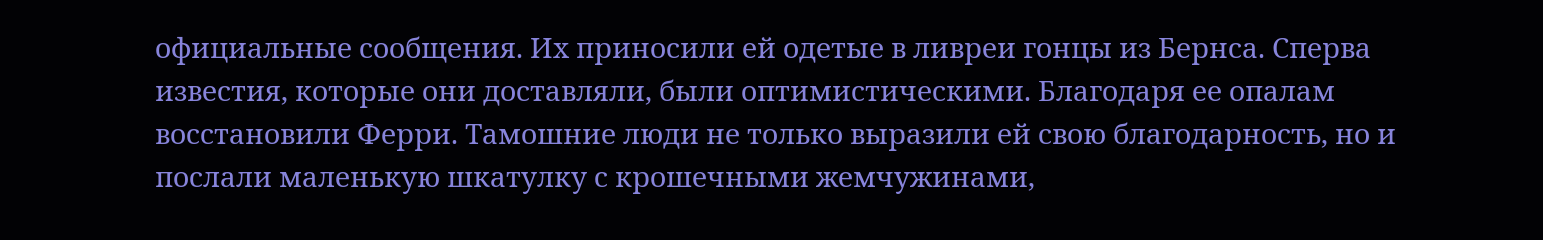официальные сообщения. Их приносили ей одетые в ливреи гонцы из Бернса. Сперва известия, которые они доставляли, были оптимистическими. Благодаря ее опалам восстановили Ферри. Тамошние люди не только выразили ей свою благодарность, но и послали маленькую шкатулку с крошечными жемчужинами,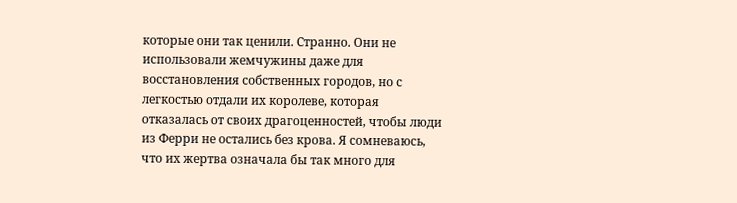которые они так ценили. Странно. Они не использовали жемчужины даже для восстановления собственных городов, но с легкостью отдали их королеве, которая отказалась от своих драгоценностей, чтобы люди из Ферри не остались без крова. Я сомневаюсь, что их жертва означала бы так много для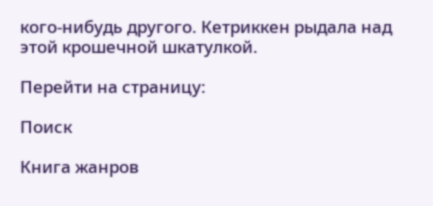кого-нибудь другого. Кетриккен рыдала над этой крошечной шкатулкой.

Перейти на страницу:

Поиск

Книга жанров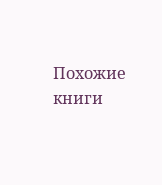Похожие книги